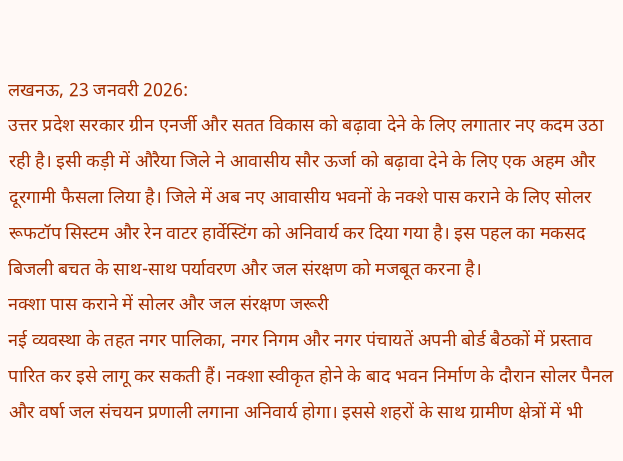लखनऊ, 23 जनवरी 2026:
उत्तर प्रदेश सरकार ग्रीन एनर्जी और सतत विकास को बढ़ावा देने के लिए लगातार नए कदम उठा रही है। इसी कड़ी में औरैया जिले ने आवासीय सौर ऊर्जा को बढ़ावा देने के लिए एक अहम और दूरगामी फैसला लिया है। जिले में अब नए आवासीय भवनों के नक्शे पास कराने के लिए सोलर रूफटॉप सिस्टम और रेन वाटर हार्वेस्टिंग को अनिवार्य कर दिया गया है। इस पहल का मकसद बिजली बचत के साथ-साथ पर्यावरण और जल संरक्षण को मजबूत करना है।
नक्शा पास कराने में सोलर और जल संरक्षण जरूरी
नई व्यवस्था के तहत नगर पालिका, नगर निगम और नगर पंचायतें अपनी बोर्ड बैठकों में प्रस्ताव पारित कर इसे लागू कर सकती हैं। नक्शा स्वीकृत होने के बाद भवन निर्माण के दौरान सोलर पैनल और वर्षा जल संचयन प्रणाली लगाना अनिवार्य होगा। इससे शहरों के साथ ग्रामीण क्षेत्रों में भी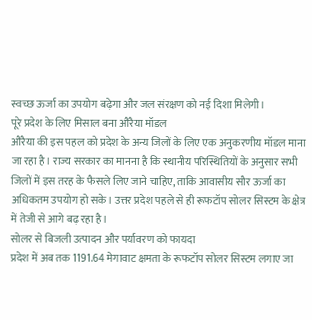स्वच्छ ऊर्जा का उपयोग बढ़ेगा और जल संरक्षण को नई दिशा मिलेगी।
पूरे प्रदेश के लिए मिसाल बना औरैया मॉडल
औरैया की इस पहल को प्रदेश के अन्य जिलों के लिए एक अनुकरणीय मॉडल माना जा रहा है। राज्य सरकार का मानना है कि स्थानीय परिस्थितियों के अनुसार सभी जिलों में इस तरह के फैसले लिए जाने चाहिए, ताकि आवासीय सौर ऊर्जा का अधिकतम उपयोग हो सके। उत्तर प्रदेश पहले से ही रूफटॉप सोलर सिस्टम के क्षेत्र में तेजी से आगे बढ़ रहा है।
सोलर से बिजली उत्पादन और पर्यावरण को फायदा
प्रदेश में अब तक 1191.64 मेगावाट क्षमता के रूफटॉप सोलर सिस्टम लगाए जा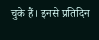चुके हैं। इनसे प्रतिदिन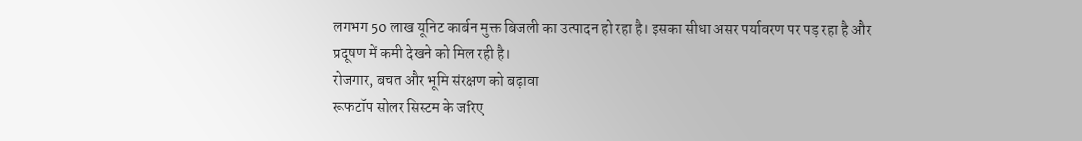लगभग 50 लाख यूनिट कार्बन मुक्त बिजली का उत्पादन हो रहा है। इसका सीधा असर पर्यावरण पर पड़ रहा है और प्रदूषण में कमी देखने को मिल रही है।
रोजगार, बचत और भूमि संरक्षण को बढ़ावा
रूफटॉप सोलर सिस्टम के जरिए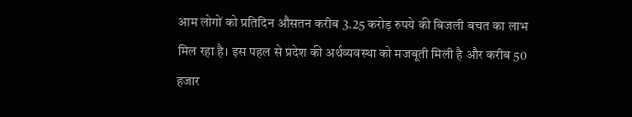आम लोगों को प्रतिदिन औसतन करीब 3.25 करोड़ रुपये की बिजली बचत का लाभ मिल रहा है। इस पहल से प्रदेश की अर्थव्यवस्था को मजबूती मिली है और करीब 50 हजार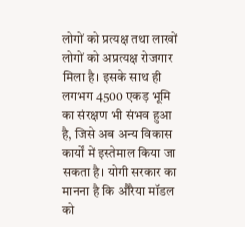लोगों को प्रत्यक्ष तथा लाखों लोगों को अप्रत्यक्ष रोजगार मिला है। इसके साथ ही लगभग 4500 एकड़ भूमि का संरक्षण भी संभव हुआ है, जिसे अब अन्य विकास कार्यों में इस्तेमाल किया जा सकता है। योगी सरकार का मानना है कि औरैया मॉडल को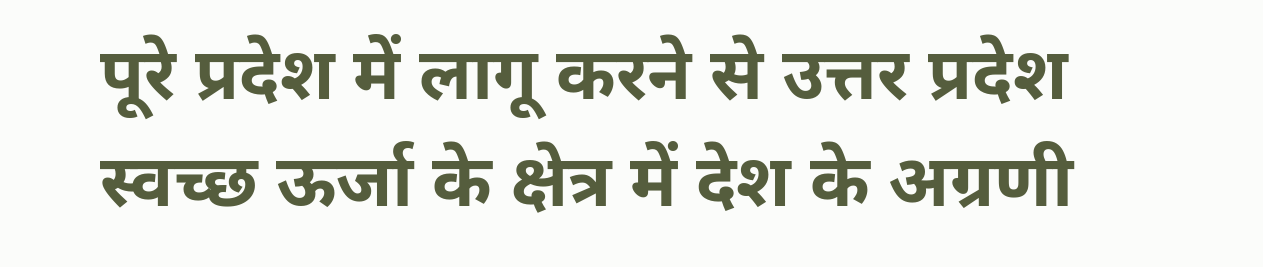पूरे प्रदेश में लागू करने से उत्तर प्रदेश स्वच्छ ऊर्जा के क्षेत्र में देश के अग्रणी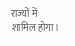राज्यों में शामिल होगा।